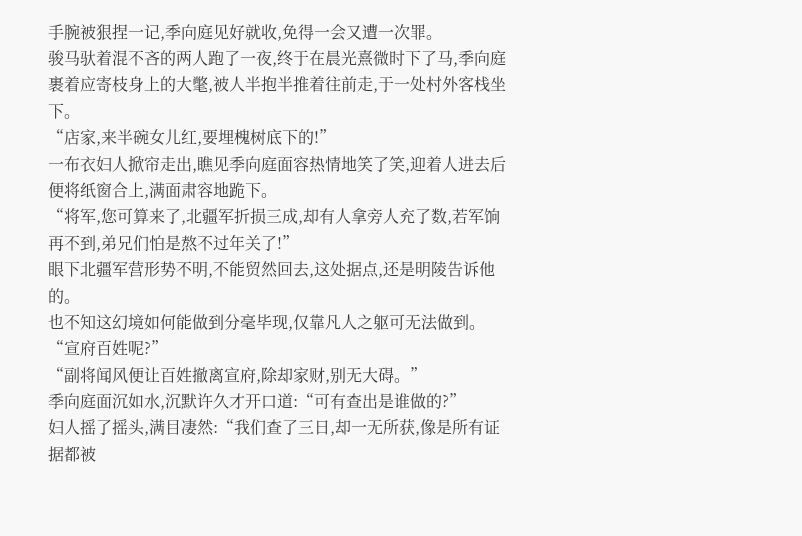手腕被狠捏一记,季向庭见好就收,免得一会又遭一次罪。
骏马驮着混不吝的两人跑了一夜,终于在晨光熹微时下了马,季向庭裹着应寄枝身上的大氅,被人半抱半推着往前走,于一处村外客栈坐下。
“店家,来半碗女儿红,要埋槐树底下的!”
一布衣妇人掀帘走出,瞧见季向庭面容热情地笑了笑,迎着人进去后便将纸窗合上,满面肃容地跪下。
“将军,您可算来了,北疆军折损三成,却有人拿旁人充了数,若军饷再不到,弟兄们怕是熬不过年关了!”
眼下北疆军营形势不明,不能贸然回去,这处据点,还是明陵告诉他的。
也不知这幻境如何能做到分毫毕现,仅靠凡人之躯可无法做到。
“宣府百姓呢?”
“副将闻风便让百姓撤离宣府,除却家财,别无大碍。”
季向庭面沉如水,沉默许久才开口道:“可有查出是谁做的?”
妇人摇了摇头,满目凄然:“我们查了三日,却一无所获,像是所有证据都被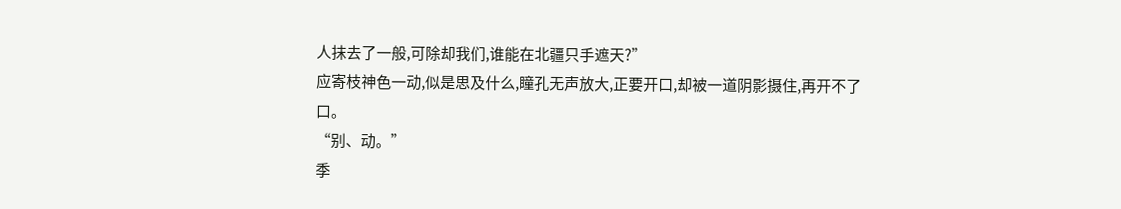人抹去了一般,可除却我们,谁能在北疆只手遮天?”
应寄枝神色一动,似是思及什么,瞳孔无声放大,正要开口,却被一道阴影摄住,再开不了口。
“别、动。”
季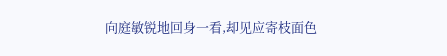向庭敏锐地回身一看,却见应寄枝面色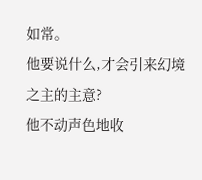如常。
他要说什么,才会引来幻境之主的主意?
他不动声色地收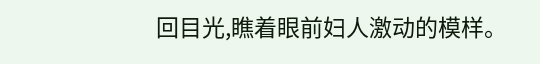回目光,瞧着眼前妇人激动的模样。